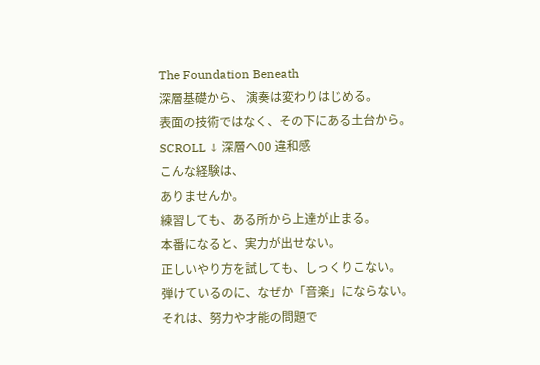The Foundation Beneath
深層基礎から、 演奏は変わりはじめる。
表面の技術ではなく、その下にある土台から。
SCROLL ↓ 深層へ00 違和感
こんな経験は、
ありませんか。
練習しても、ある所から上達が止まる。
本番になると、実力が出せない。
正しいやり方を試しても、しっくりこない。
弾けているのに、なぜか「音楽」にならない。
それは、努力や才能の問題で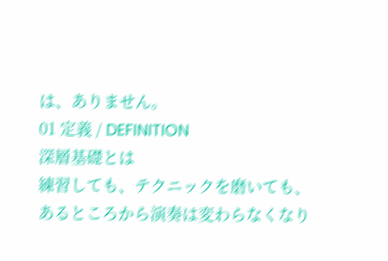は、ありません。
01 定義 / DEFINITION
深層基礎とは
練習しても、テクニックを磨いても、
あるところから演奏は変わらなくなり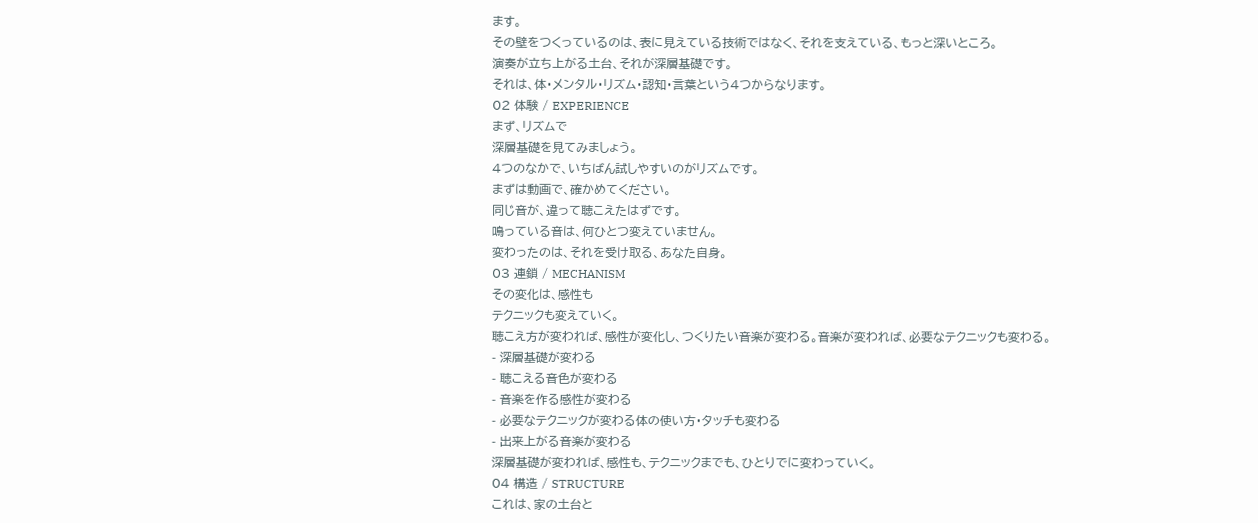ます。
その壁をつくっているのは、表に見えている技術ではなく、それを支えている、もっと深いところ。
演奏が立ち上がる土台、それが深層基礎です。
それは、体・メンタル・リズム・認知・言葉という4つからなります。
02 体験 / EXPERIENCE
まず、リズムで
深層基礎を見てみましょう。
4つのなかで、いちばん試しやすいのがリズムです。
まずは動画で、確かめてください。
同じ音が、違って聴こえたはずです。
鳴っている音は、何ひとつ変えていません。
変わったのは、それを受け取る、あなた自身。
03 連鎖 / MECHANISM
その変化は、感性も
テクニックも変えていく。
聴こえ方が変われば、感性が変化し、つくりたい音楽が変わる。音楽が変われば、必要なテクニックも変わる。
- 深層基礎が変わる
- 聴こえる音色が変わる
- 音楽を作る感性が変わる
- 必要なテクニックが変わる体の使い方・タッチも変わる
- 出来上がる音楽が変わる
深層基礎が変われば、感性も、テクニックまでも、ひとりでに変わっていく。
04 構造 / STRUCTURE
これは、家の土台と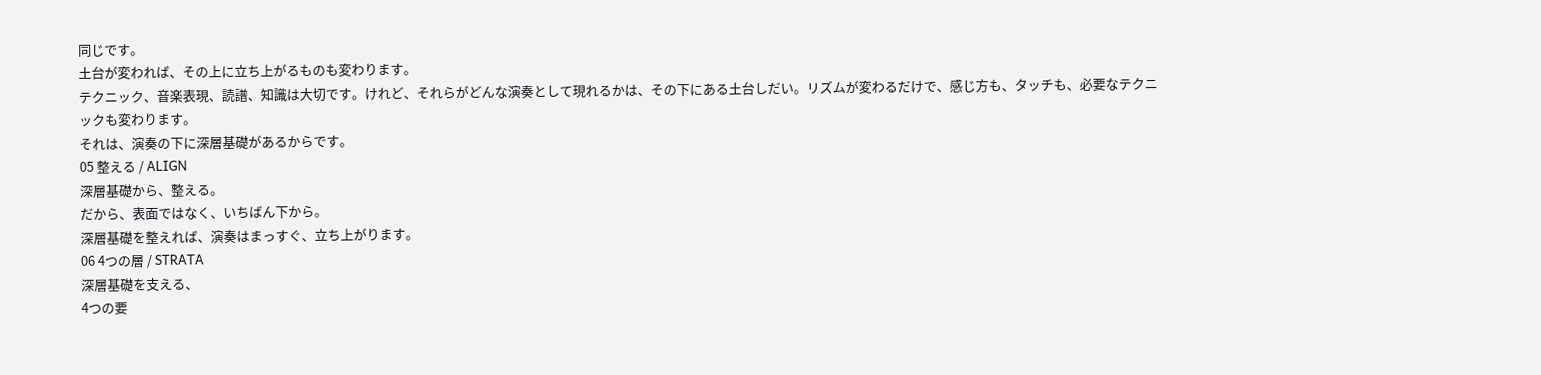同じです。
土台が変われば、その上に立ち上がるものも変わります。
テクニック、音楽表現、読譜、知識は大切です。けれど、それらがどんな演奏として現れるかは、その下にある土台しだい。リズムが変わるだけで、感じ方も、タッチも、必要なテクニックも変わります。
それは、演奏の下に深層基礎があるからです。
05 整える / ALIGN
深層基礎から、整える。
だから、表面ではなく、いちばん下から。
深層基礎を整えれば、演奏はまっすぐ、立ち上がります。
06 4つの層 / STRATA
深層基礎を支える、
4つの要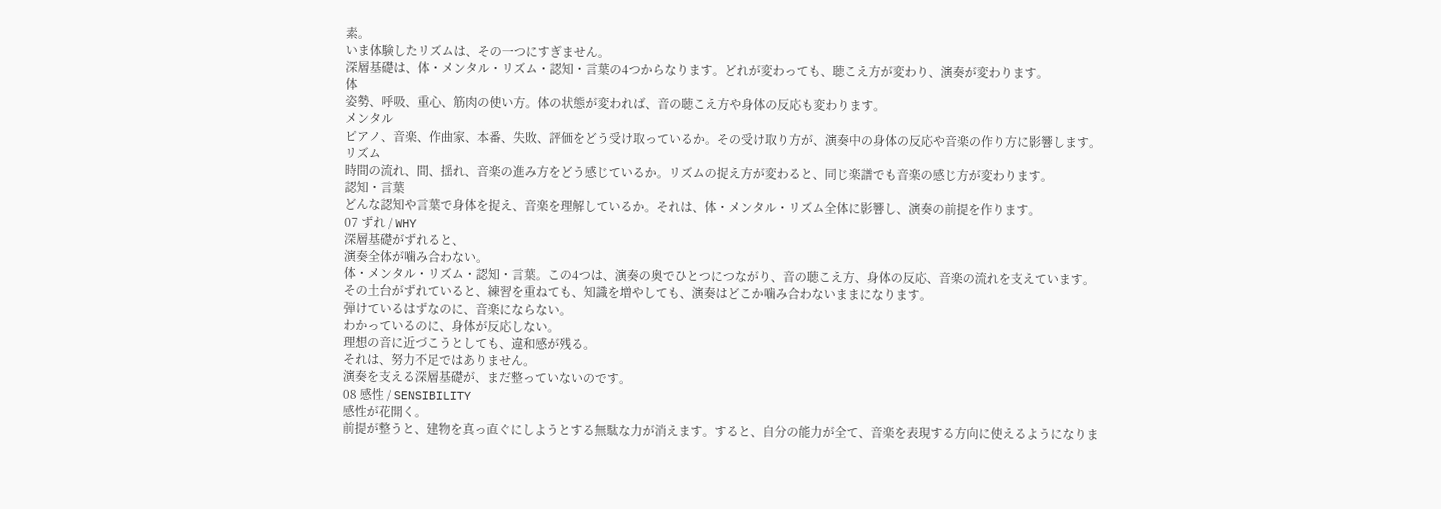素。
いま体験したリズムは、その一つにすぎません。
深層基礎は、体・メンタル・リズム・認知・言葉の4つからなります。どれが変わっても、聴こえ方が変わり、演奏が変わります。
体
姿勢、呼吸、重心、筋肉の使い方。体の状態が変われば、音の聴こえ方や身体の反応も変わります。
メンタル
ピアノ、音楽、作曲家、本番、失敗、評価をどう受け取っているか。その受け取り方が、演奏中の身体の反応や音楽の作り方に影響します。
リズム
時間の流れ、間、揺れ、音楽の進み方をどう感じているか。リズムの捉え方が変わると、同じ楽譜でも音楽の感じ方が変わります。
認知・言葉
どんな認知や言葉で身体を捉え、音楽を理解しているか。それは、体・メンタル・リズム全体に影響し、演奏の前提を作ります。
07 ずれ / WHY
深層基礎がずれると、
演奏全体が噛み合わない。
体・メンタル・リズム・認知・言葉。この4つは、演奏の奥でひとつにつながり、音の聴こえ方、身体の反応、音楽の流れを支えています。
その土台がずれていると、練習を重ねても、知識を増やしても、演奏はどこか噛み合わないままになります。
弾けているはずなのに、音楽にならない。
わかっているのに、身体が反応しない。
理想の音に近づこうとしても、違和感が残る。
それは、努力不足ではありません。
演奏を支える深層基礎が、まだ整っていないのです。
08 感性 / SENSIBILITY
感性が花開く。
前提が整うと、建物を真っ直ぐにしようとする無駄な力が消えます。すると、自分の能力が全て、音楽を表現する方向に使えるようになりま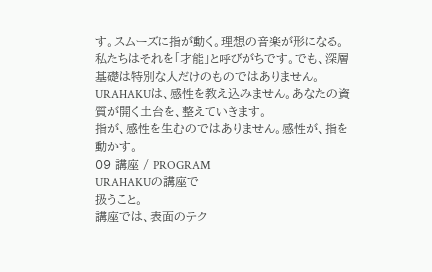す。スムーズに指が動く。理想の音楽が形になる。
私たちはそれを「才能」と呼びがちです。でも、深層基礎は特別な人だけのものではありません。URAHAKUは、感性を教え込みません。あなたの資質が開く土台を、整えていきます。
指が、感性を生むのではありません。感性が、指を動かす。
09 講座 / PROGRAM
URAHAKUの講座で
扱うこと。
講座では、表面のテク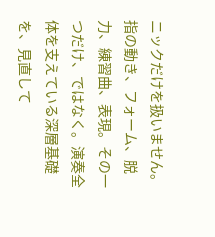ニックだけを扱いません。指の動き、フォーム、脱力、練習曲、表現。その一つだけ、ではなく。演奏全体を支えている深層基礎を、見直して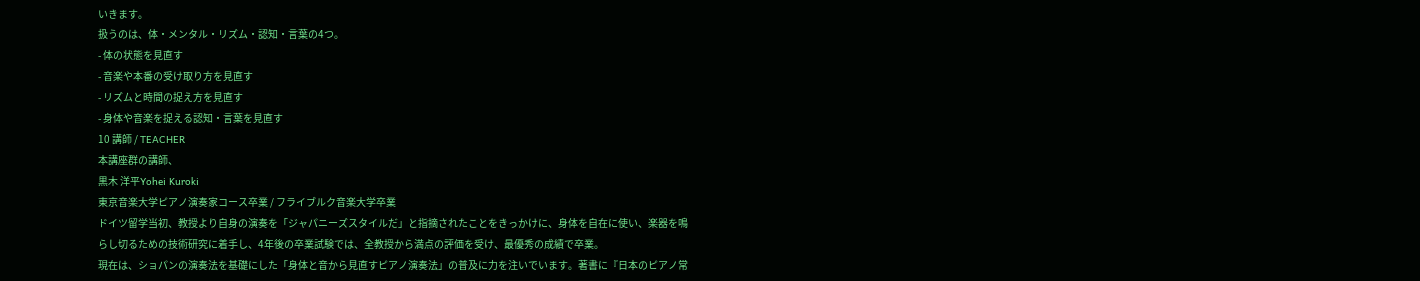いきます。
扱うのは、体・メンタル・リズム・認知・言葉の4つ。
- 体の状態を見直す
- 音楽や本番の受け取り方を見直す
- リズムと時間の捉え方を見直す
- 身体や音楽を捉える認知・言葉を見直す
10 講師 / TEACHER
本講座群の講師、
黒木 洋平Yohei Kuroki
東京音楽大学ピアノ演奏家コース卒業 / フライブルク音楽大学卒業
ドイツ留学当初、教授より自身の演奏を「ジャパニーズスタイルだ」と指摘されたことをきっかけに、身体を自在に使い、楽器を鳴らし切るための技術研究に着手し、4年後の卒業試験では、全教授から満点の評価を受け、最優秀の成績で卒業。
現在は、ショパンの演奏法を基礎にした「身体と音から見直すピアノ演奏法」の普及に力を注いでいます。著書に『日本のピアノ常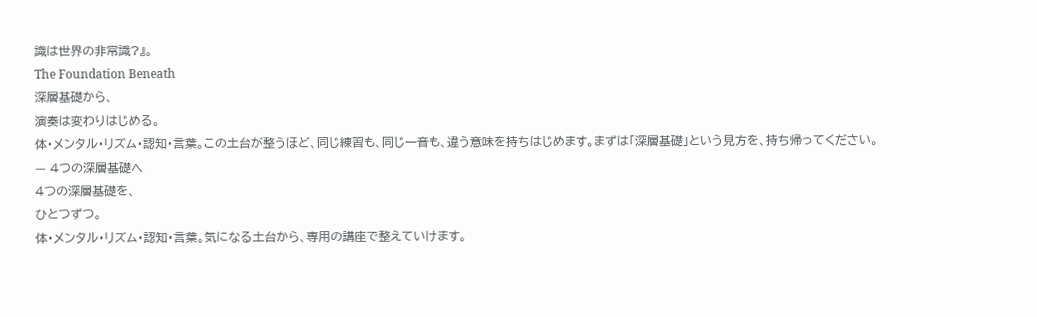識は世界の非常識?』。
The Foundation Beneath
深層基礎から、
演奏は変わりはじめる。
体・メンタル・リズム・認知・言葉。この土台が整うほど、同じ練習も、同じ一音も、違う意味を持ちはじめます。まずは「深層基礎」という見方を、持ち帰ってください。
— 4つの深層基礎へ
4つの深層基礎を、
ひとつずつ。
体・メンタル・リズム・認知・言葉。気になる土台から、専用の講座で整えていけます。